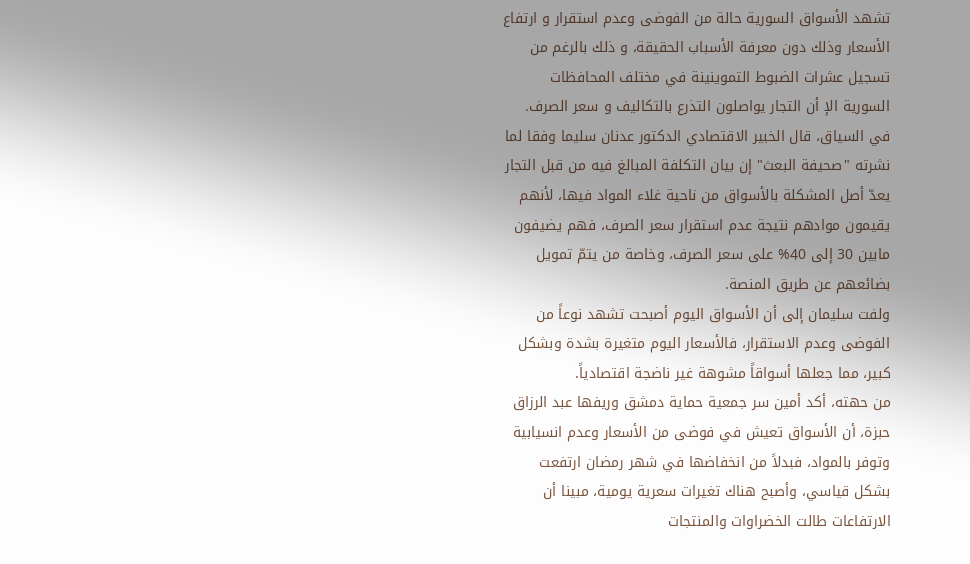تشهد الأسواق السورية حالة من الفوضى وعدم استقرار و ارتفاع الأسعار وذلك دون معرفة الأسباب الحقيقة، و ذلك بالرغم من تسجيل عشرات الضبوط التموينينة في مختلف المحافظات السورية الإ أن التجار يواصلون التذرع بالتكاليف و سعر الصرف.
في السياق، قال الخبير الاقتصادي الدكتور عدنان سليما وفقا لما نشرته "صحيفة البعث" إن بيان التكلفة المبالغ فيه من قبل التجار يعدّ أصل المشكلة بالأسواق من ناحية غلاء المواد فيها، لأنهم يقيمون موادهم نتيجة عدم استقرار سعر الصرف، فهم يضيفون مابين 30 إلى 40% على سعر الصرف، وخاصة من يتمّ تمويل بضائعهم عن طريق المنصة.
ولفت سليمان إلى أن الأسواق اليوم أصبحت تشهد نوعاً من الفوضى وعدم الاستقرار، فالأسعار اليوم متغيرة بشدة وبشكل كبير، مما جعلها أسواقاً مشوهة غير ناضجة اقتصادياً.
من حهته، أكد أمين سر جمعية حماية دمشق وريفها عبد الرزاق حبزة، أن الأسواق تعيش في فوضى من الأسعار وعدم انسيابية وتوفر بالمواد، فبدلاً من انخفاضها في شهر رمضان ارتفعت بشكل قياسي، وأصبح هناك تغيرات سعرية يومية، مبينا أن الارتفاعات طالت الخضراوات والمنتجات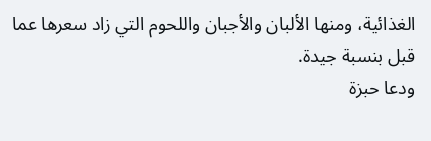الغذائية، ومنها الألبان والأجبان واللحوم التي زاد سعرها عما قبل بنسبة جيدة.
ودعا حبزة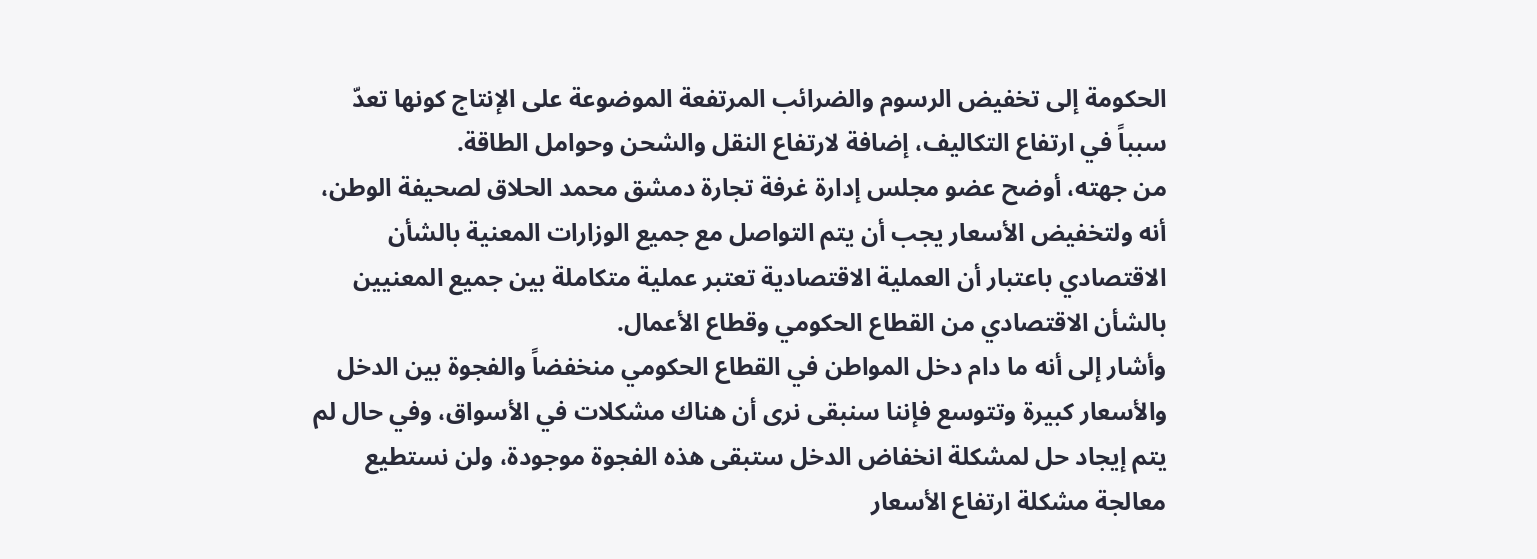الحكومة إلى تخفيض الرسوم والضرائب المرتفعة الموضوعة على الإنتاج كونها تعدّ سبباً في ارتفاع التكاليف، إضافة لارتفاع النقل والشحن وحوامل الطاقة.
من جهته، أوضح عضو مجلس إدارة غرفة تجارة دمشق محمد الحلاق لصحيفة الوطن، أنه ولتخفيض الأسعار يجب أن يتم التواصل مع جميع الوزارات المعنية بالشأن الاقتصادي باعتبار أن العملية الاقتصادية تعتبر عملية متكاملة بين جميع المعنيين بالشأن الاقتصادي من القطاع الحكومي وقطاع الأعمال.
وأشار إلى أنه ما دام دخل المواطن في القطاع الحكومي منخفضاً والفجوة بين الدخل والأسعار كبيرة وتتوسع فإننا سنبقى نرى أن هناك مشكلات في الأسواق، وفي حال لم يتم إيجاد حل لمشكلة انخفاض الدخل ستبقى هذه الفجوة موجودة، ولن نستطيع معالجة مشكلة ارتفاع الأسعار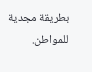بطريقة مجدية للمواطن.